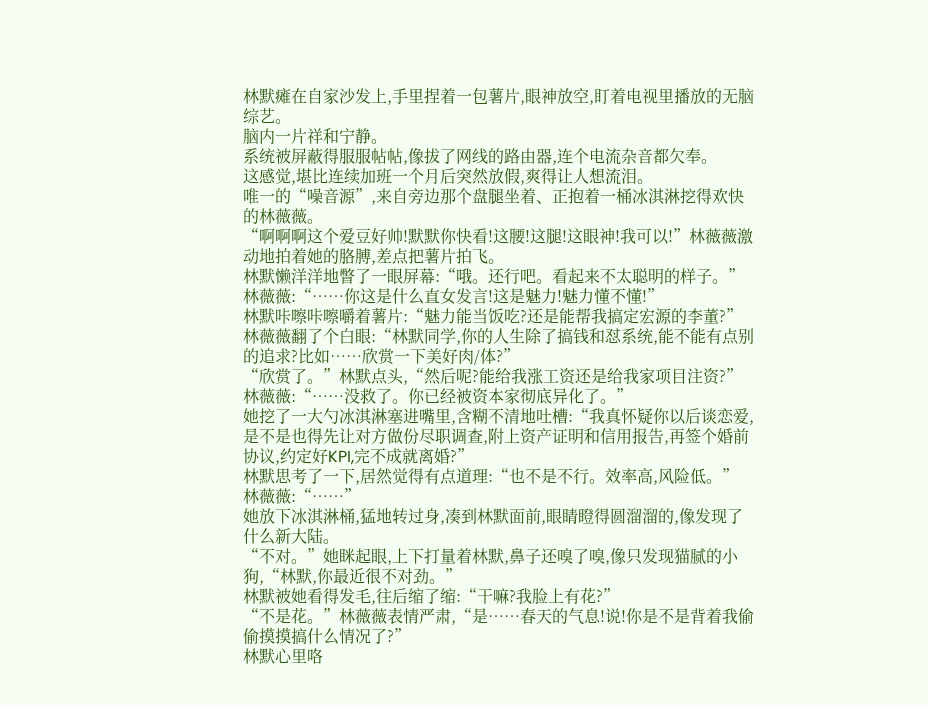林默瘫在自家沙发上,手里捏着一包薯片,眼神放空,盯着电视里播放的无脑综艺。
脑内一片祥和宁静。
系统被屏蔽得服服帖帖,像拔了网线的路由器,连个电流杂音都欠奉。
这感觉,堪比连续加班一个月后突然放假,爽得让人想流泪。
唯一的“噪音源”,来自旁边那个盘腿坐着、正抱着一桶冰淇淋挖得欢快的林薇薇。
“啊啊啊这个爱豆好帅!默默你快看!这腰!这腿!这眼神!我可以!”林薇薇激动地拍着她的胳膊,差点把薯片拍飞。
林默懒洋洋地瞥了一眼屏幕:“哦。还行吧。看起来不太聪明的样子。”
林薇薇:“……你这是什么直女发言!这是魅力!魅力懂不懂!”
林默咔嚓咔嚓嚼着薯片:“魅力能当饭吃?还是能帮我搞定宏源的李董?”
林薇薇翻了个白眼:“林默同学,你的人生除了搞钱和怼系统,能不能有点别的追求?比如……欣赏一下美好肉/体?”
“欣赏了。”林默点头,“然后呢?能给我涨工资还是给我家项目注资?”
林薇薇:“……没救了。你已经被资本家彻底异化了。”
她挖了一大勺冰淇淋塞进嘴里,含糊不清地吐槽:“我真怀疑你以后谈恋爱,是不是也得先让对方做份尽职调查,附上资产证明和信用报告,再签个婚前协议,约定好KPI,完不成就离婚?”
林默思考了一下,居然觉得有点道理:“也不是不行。效率高,风险低。”
林薇薇:“……”
她放下冰淇淋桶,猛地转过身,凑到林默面前,眼睛瞪得圆溜溜的,像发现了什么新大陆。
“不对。”她眯起眼,上下打量着林默,鼻子还嗅了嗅,像只发现猫腻的小狗,“林默,你最近很不对劲。”
林默被她看得发毛,往后缩了缩:“干嘛?我脸上有花?”
“不是花。”林薇薇表情严肃,“是……春天的气息!说!你是不是背着我偷偷摸摸搞什么情况了?”
林默心里咯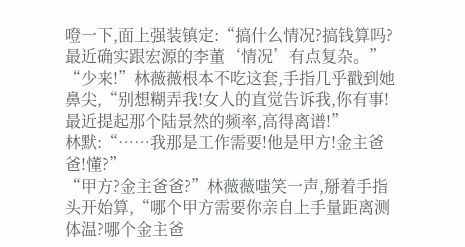噔一下,面上强装镇定:“搞什么情况?搞钱算吗?最近确实跟宏源的李董‘情况’有点复杂。”
“少来!”林薇薇根本不吃这套,手指几乎戳到她鼻尖,“别想糊弄我!女人的直觉告诉我,你有事!最近提起那个陆景然的频率,高得离谱!”
林默:“……我那是工作需要!他是甲方!金主爸爸!懂?”
“甲方?金主爸爸?”林薇薇嗤笑一声,掰着手指头开始算,“哪个甲方需要你亲自上手量距离测体温?哪个金主爸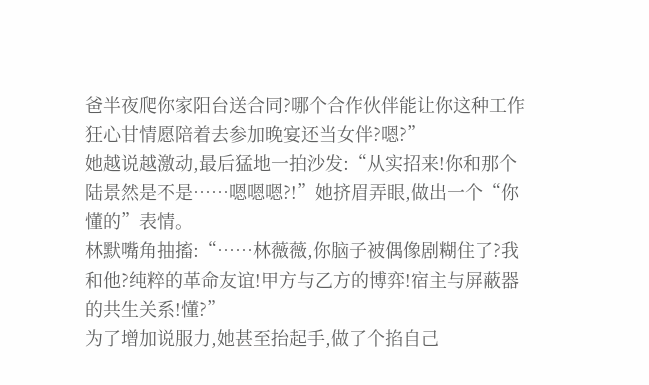爸半夜爬你家阳台送合同?哪个合作伙伴能让你这种工作狂心甘情愿陪着去参加晚宴还当女伴?嗯?”
她越说越激动,最后猛地一拍沙发:“从实招来!你和那个陆景然是不是……嗯嗯嗯?!”她挤眉弄眼,做出一个“你懂的”表情。
林默嘴角抽搐:“……林薇薇,你脑子被偶像剧糊住了?我和他?纯粹的革命友谊!甲方与乙方的博弈!宿主与屏蔽器的共生关系!懂?”
为了增加说服力,她甚至抬起手,做了个掐自己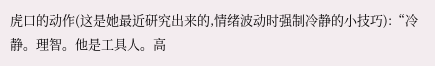虎口的动作(这是她最近研究出来的,情绪波动时强制冷静的小技巧):“冷静。理智。他是工具人。高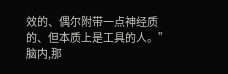效的、偶尔附带一点神经质的、但本质上是工具的人。”
脑内,那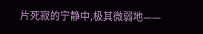片死寂的宁静中,极其微弱地——